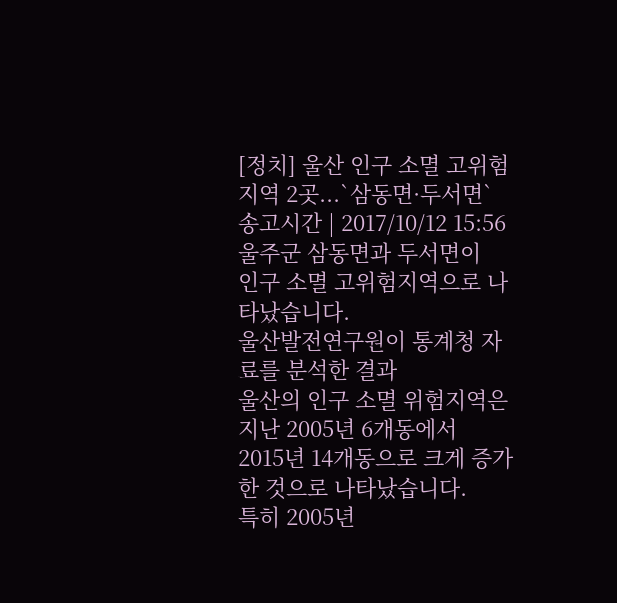[정치] 울산 인구 소멸 고위험지역 2곳...`삼동면·두서면`
송고시간 | 2017/10/12 15:56
울주군 삼동면과 두서면이
인구 소멸 고위험지역으로 나타났습니다.
울산발전연구원이 통계청 자료를 분석한 결과
울산의 인구 소멸 위험지역은 지난 2005년 6개동에서
2015년 14개동으로 크게 증가한 것으로 나타났습니다.
특히 2005년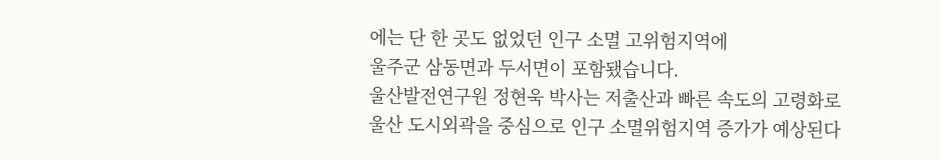에는 단 한 곳도 없었던 인구 소멸 고위험지역에
울주군 삼동면과 두서면이 포함됐습니다.
울산발전연구원 정현욱 박사는 저출산과 빠른 속도의 고령화로
울산 도시외곽을 중심으로 인구 소멸위험지역 증가가 예상된다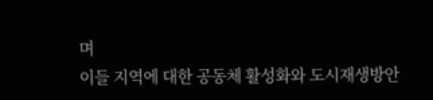며
이들 지역에 대한 공동체 활성화와 도시재생방안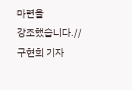마련을
강조했습니다.//
구현희 기자